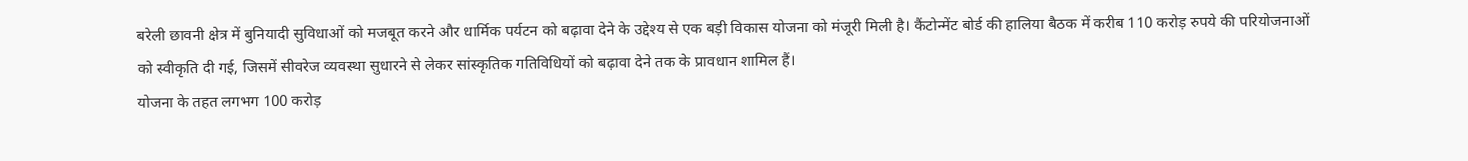बरेली छावनी क्षेत्र में बुनियादी सुविधाओं को मजबूत करने और धार्मिक पर्यटन को बढ़ावा देने के उद्देश्य से एक बड़ी विकास योजना को मंजूरी मिली है। कैंटोन्मेंट बोर्ड की हालिया बैठक में करीब 110 करोड़ रुपये की परियोजनाओं को स्वीकृति दी गई, जिसमें सीवरेज व्यवस्था सुधारने से लेकर सांस्कृतिक गतिविधियों को बढ़ावा देने तक के प्रावधान शामिल हैं।
योजना के तहत लगभग 100 करोड़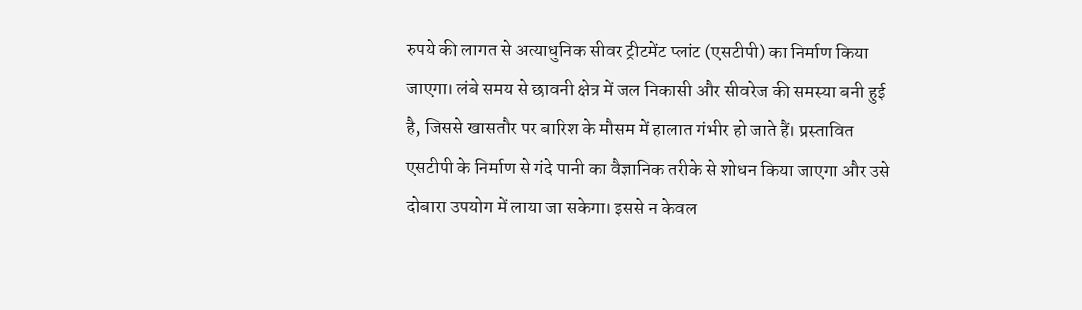रुपये की लागत से अत्याधुनिक सीवर ट्रीटमेंट प्लांट (एसटीपी) का निर्माण किया जाएगा। लंबे समय से छावनी क्षेत्र में जल निकासी और सीवरेज की समस्या बनी हुई है, जिससे खासतौर पर बारिश के मौसम में हालात गंभीर हो जाते हैं। प्रस्तावित एसटीपी के निर्माण से गंदे पानी का वैज्ञानिक तरीके से शोधन किया जाएगा और उसे दोबारा उपयोग में लाया जा सकेगा। इससे न केवल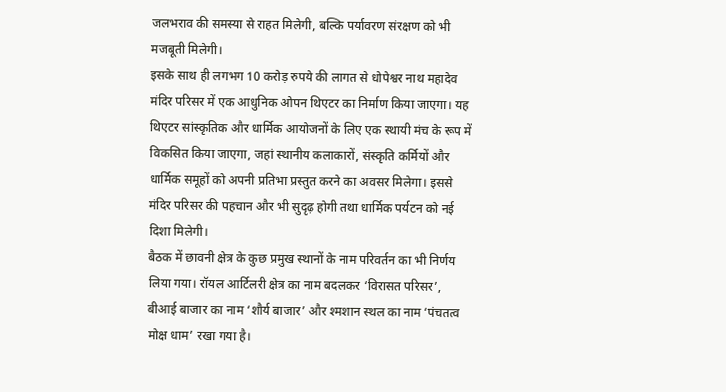जलभराव की समस्या से राहत मिलेगी, बल्कि पर्यावरण संरक्षण को भी मजबूती मिलेगी।
इसके साथ ही लगभग 10 करोड़ रुपये की लागत से धोपेश्वर नाथ महादेव मंदिर परिसर में एक आधुनिक ओपन थिएटर का निर्माण किया जाएगा। यह थिएटर सांस्कृतिक और धार्मिक आयोजनों के लिए एक स्थायी मंच के रूप में विकसित किया जाएगा, जहां स्थानीय कलाकारों, संस्कृति कर्मियों और धार्मिक समूहों को अपनी प्रतिभा प्रस्तुत करने का अवसर मिलेगा। इससे मंदिर परिसर की पहचान और भी सुदृढ़ होगी तथा धार्मिक पर्यटन को नई दिशा मिलेगी।
बैठक में छावनी क्षेत्र के कुछ प्रमुख स्थानों के नाम परिवर्तन का भी निर्णय लिया गया। रॉयल आर्टिलरी क्षेत्र का नाम बदलकर ‘विरासत परिसर’, बीआई बाजार का नाम ‘शौर्य बाजार’ और श्मशान स्थल का नाम ‘पंचतत्व मोक्ष धाम’ रखा गया है।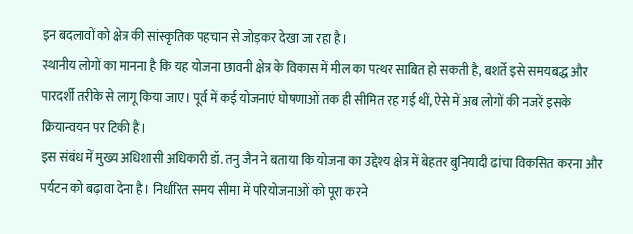इन बदलावों को क्षेत्र की सांस्कृतिक पहचान से जोड़कर देखा जा रहा है।
स्थानीय लोगों का मानना है कि यह योजना छावनी क्षेत्र के विकास में मील का पत्थर साबित हो सकती है, बशर्ते इसे समयबद्ध और पारदर्शी तरीके से लागू किया जाए। पूर्व में कई योजनाएं घोषणाओं तक ही सीमित रह गई थीं, ऐसे में अब लोगों की नजरें इसके क्रियान्वयन पर टिकी हैं।
इस संबंध में मुख्य अधिशासी अधिकारी डॉ. तनु जैन ने बताया कि योजना का उद्देश्य क्षेत्र में बेहतर बुनियादी ढांचा विकसित करना और पर्यटन को बढ़ावा देना है। निर्धारित समय सीमा में परियोजनाओं को पूरा करने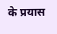के प्रयास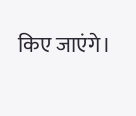किए जाएंगे।